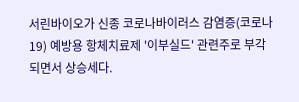서린바이오가 신종 코로나바이러스 감염증(코로나19) 예방용 항체치료제 '이부실드' 관련주로 부각되면서 상승세다.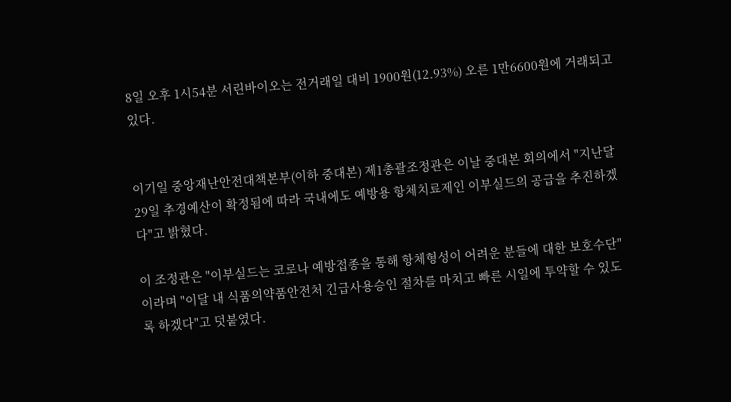8일 오후 1시54분 서린바이오는 전거래일 대비 1900원(12.93%) 오른 1만6600원에 거래되고 있다.


이기일 중앙재난안전대책본부(이하 중대본) 제1총괄조정관은 이날 중대본 회의에서 "지난달 29일 추경예산이 확정됨에 따라 국내에도 예방용 항체치료제인 이부실드의 공급을 추진하겠다"고 밝혔다.

이 조정관은 "이부실드는 코로나 예방접종을 통해 항체형성이 어려운 분들에 대한 보호수단"이라며 "이달 내 식품의약품안전처 긴급사용승인 절차를 마치고 빠른 시일에 투약할 수 있도록 하겠다"고 덧붙였다.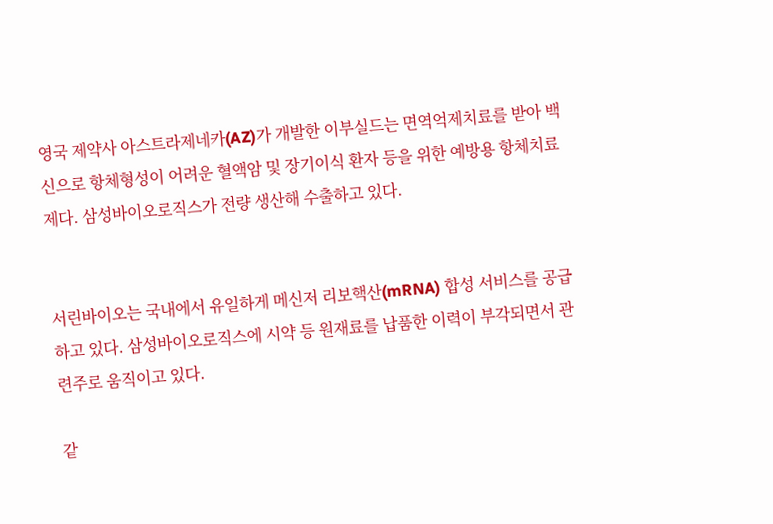영국 제약사 아스트라제네카(AZ)가 개발한 이부실드는 면역억제치료를 받아 백신으로 항체형성이 어려운 혈액암 및 장기이식 환자 등을 위한 예방용 항체치료제다. 삼성바이오로직스가 전량 생산해 수출하고 있다.


서린바이오는 국내에서 유일하게 메신저 리보핵산(mRNA) 합성 서비스를 공급하고 있다. 삼성바이오로직스에 시약 등 원재료를 납품한 이력이 부각되면서 관련주로 움직이고 있다.

같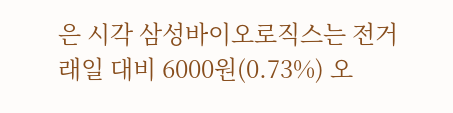은 시각 삼성바이오로직스는 전거래일 대비 6000원(0.73%) 오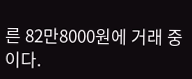른 82만8000원에 거래 중이다.